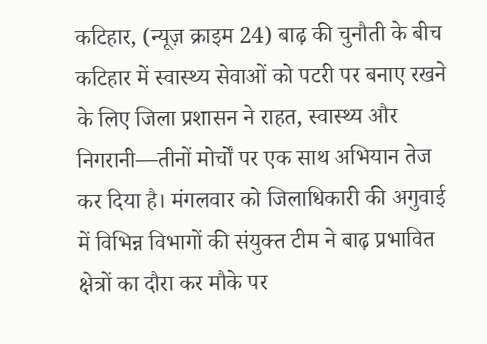कटिहार, (न्यूज़ क्राइम 24) बाढ़ की चुनौती के बीच कटिहार में स्वास्थ्य सेवाओं को पटरी पर बनाए रखने के लिए जिला प्रशासन ने राहत, स्वास्थ्य और निगरानी—तीनों मोर्चों पर एक साथ अभियान तेज कर दिया है। मंगलवार को जिलाधिकारी की अगुवाई में विभिन्न विभागों की संयुक्त टीम ने बाढ़ प्रभावित क्षेत्रों का दौरा कर मौके पर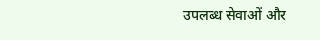उपलब्ध सेवाओं और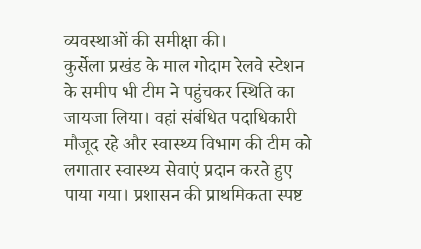व्यवस्थाओं की समीक्षा की।
कुर्सेला प्रखंड के माल गोदाम रेलवे स्टेशन के समीप भी टीम ने पहुंचकर स्थिति का जायजा लिया। वहां संबंधित पदाधिकारी मौजूद रहे और स्वास्थ्य विभाग की टीम को लगातार स्वास्थ्य सेवाएं प्रदान करते हुए पाया गया। प्रशासन की प्राथमिकता स्पष्ट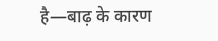है—बाढ़ के कारण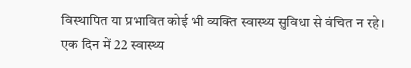विस्थापित या प्रभावित कोई भी व्यक्ति स्वास्थ्य सुविधा से वंचित न रहे।
एक दिन में 22 स्वास्थ्य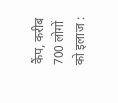कैंप, करीब 700 लोगों को इलाज :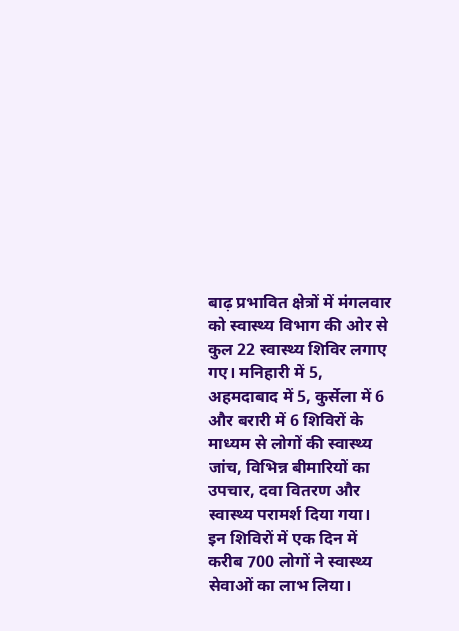बाढ़ प्रभावित क्षेत्रों में मंगलवार को स्वास्थ्य विभाग की ओर से कुल 22 स्वास्थ्य शिविर लगाए गए। मनिहारी में 5, अहमदाबाद में 5, कुर्सेला में 6 और बरारी में 6 शिविरों के माध्यम से लोगों की स्वास्थ्य जांच, विभिन्न बीमारियों का उपचार, दवा वितरण और स्वास्थ्य परामर्श दिया गया।
इन शिविरों में एक दिन में करीब 700 लोगों ने स्वास्थ्य सेवाओं का लाभ लिया।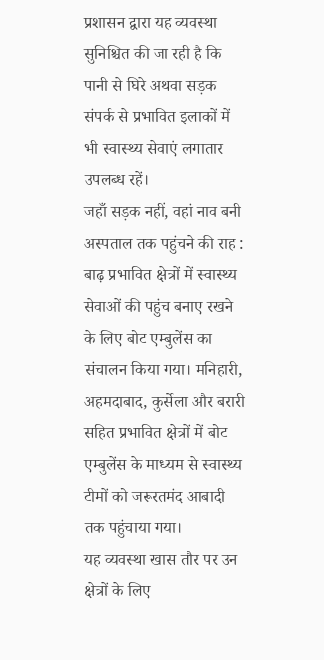प्रशासन द्वारा यह व्यवस्था सुनिश्चित की जा रही है कि पानी से घिरे अथवा सड़क संपर्क से प्रभावित इलाकों में भी स्वास्थ्य सेवाएं लगातार उपलब्ध रहें।
जहाँ सड़क नहीं, वहां नाव बनी अस्पताल तक पहुंचने की राह :
बाढ़ प्रभावित क्षेत्रों में स्वास्थ्य सेवाओं की पहुंच बनाए रखने के लिए बोट एम्बुलेंस का संचालन किया गया। मनिहारी, अहमदाबाद, कुर्सेला और बरारी सहित प्रभावित क्षेत्रों में बोट एम्बुलेंस के माध्यम से स्वास्थ्य टीमों को जरूरतमंद आबादी तक पहुंचाया गया।
यह व्यवस्था खास तौर पर उन क्षेत्रों के लिए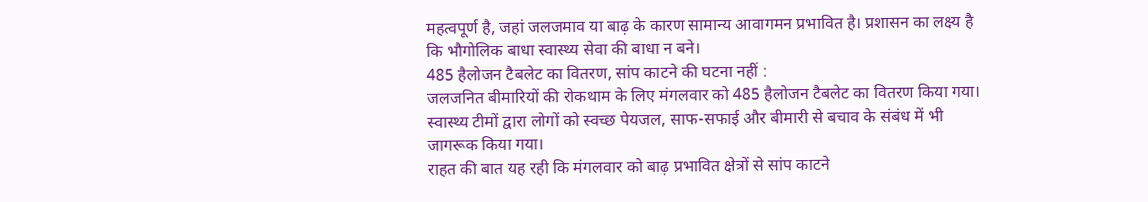महत्वपूर्ण है, जहां जलजमाव या बाढ़ के कारण सामान्य आवागमन प्रभावित है। प्रशासन का लक्ष्य है कि भौगोलिक बाधा स्वास्थ्य सेवा की बाधा न बने।
485 हैलोजन टैबलेट का वितरण, सांप काटने की घटना नहीं :
जलजनित बीमारियों की रोकथाम के लिए मंगलवार को 485 हैलोजन टैबलेट का वितरण किया गया। स्वास्थ्य टीमों द्वारा लोगों को स्वच्छ पेयजल, साफ-सफाई और बीमारी से बचाव के संबंध में भी जागरूक किया गया।
राहत की बात यह रही कि मंगलवार को बाढ़ प्रभावित क्षेत्रों से सांप काटने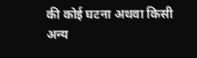की कोई घटना अथवा किसी अन्य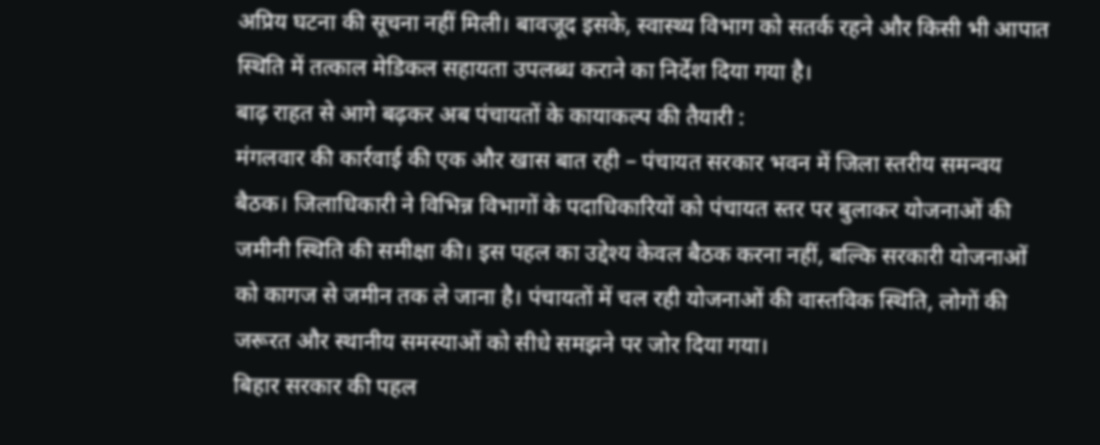अप्रिय घटना की सूचना नहीं मिली। बावजूद इसके, स्वास्थ्य विभाग को सतर्क रहने और किसी भी आपात स्थिति में तत्काल मेडिकल सहायता उपलब्ध कराने का निर्देश दिया गया है।
बाढ़ राहत से आगे बढ़कर अब पंचायतों के कायाकल्प की तैयारी :
मंगलवार की कार्रवाई की एक और खास बात रही – पंचायत सरकार भवन में जिला स्तरीय समन्वय बैठक। जिलाधिकारी ने विभिन्न विभागों के पदाधिकारियों को पंचायत स्तर पर बुलाकर योजनाओं की जमीनी स्थिति की समीक्षा की। इस पहल का उद्देश्य केवल बैठक करना नहीं, बल्कि सरकारी योजनाओं को कागज से जमीन तक ले जाना है। पंचायतों में चल रही योजनाओं की वास्तविक स्थिति, लोगों की जरूरत और स्थानीय समस्याओं को सीधे समझने पर जोर दिया गया।
बिहार सरकार की पहल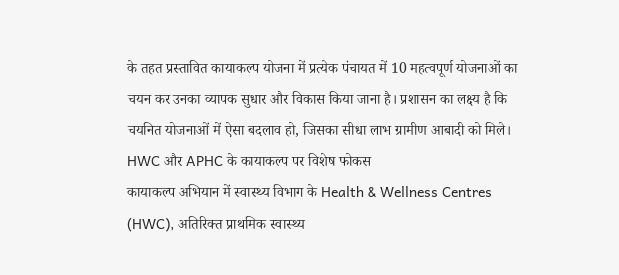के तहत प्रस्तावित कायाकल्प योजना में प्रत्येक पंचायत में 10 महत्वपूर्ण योजनाओं का चयन कर उनका व्यापक सुधार और विकास किया जाना है। प्रशासन का लक्ष्य है कि चयनित योजनाओं में ऐसा बदलाव हो, जिसका सीधा लाभ ग्रामीण आबादी को मिले।
HWC और APHC के कायाकल्प पर विशेष फोकस
कायाकल्प अभियान में स्वास्थ्य विभाग के Health & Wellness Centres (HWC), अतिरिक्त प्राथमिक स्वास्थ्य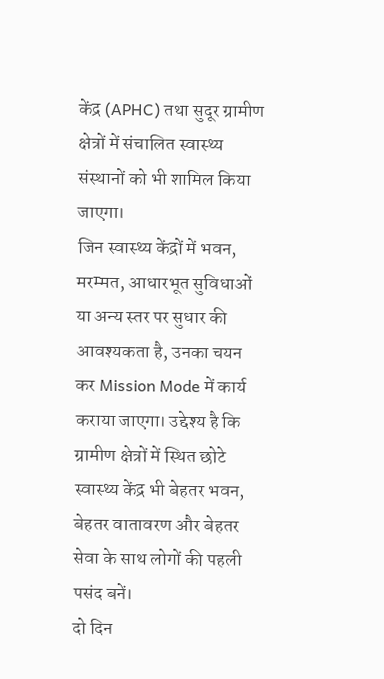केंद्र (APHC) तथा सुदूर ग्रामीण क्षेत्रों में संचालित स्वास्थ्य संस्थानों को भी शामिल किया जाएगा।
जिन स्वास्थ्य केंद्रों में भवन, मरम्मत, आधारभूत सुविधाओं या अन्य स्तर पर सुधार की आवश्यकता है, उनका चयन कर Mission Mode में कार्य कराया जाएगा। उद्देश्य है कि ग्रामीण क्षेत्रों में स्थित छोटे स्वास्थ्य केंद्र भी बेहतर भवन, बेहतर वातावरण और बेहतर सेवा के साथ लोगों की पहली पसंद बनें।
दो दिन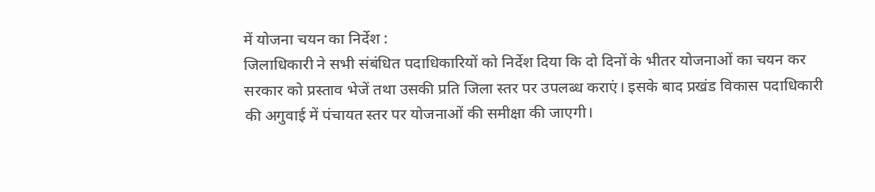में योजना चयन का निर्देश :
जिलाधिकारी ने सभी संबंधित पदाधिकारियों को निर्देश दिया कि दो दिनों के भीतर योजनाओं का चयन कर सरकार को प्रस्ताव भेजें तथा उसकी प्रति जिला स्तर पर उपलब्ध कराएं। इसके बाद प्रखंड विकास पदाधिकारी की अगुवाई में पंचायत स्तर पर योजनाओं की समीक्षा की जाएगी।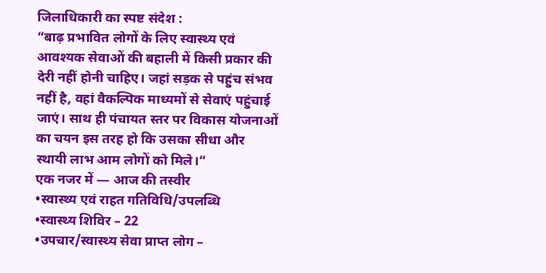जिलाधिकारी का स्पष्ट संदेश :
“बाढ़ प्रभावित लोगों के लिए स्वास्थ्य एवं आवश्यक सेवाओं की बहाली में किसी प्रकार की देरी नहीं होनी चाहिए। जहां सड़क से पहुंच संभव नहीं है, वहां वैकल्पिक माध्यमों से सेवाएं पहुंचाई जाएं। साथ ही पंचायत स्तर पर विकास योजनाओं का चयन इस तरह हो कि उसका सीधा और स्थायी लाभ आम लोगों को मिले।”
एक नजर में — आज की तस्वीर
•स्वास्थ्य एवं राहत गतिविधि/उपलब्धि
•स्वास्थ्य शिविर – 22
•उपचार/स्वास्थ्य सेवा प्राप्त लोग –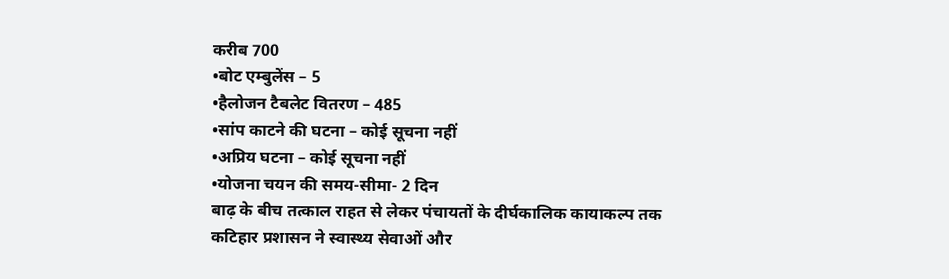करीब 700
•बोट एम्बुलेंस – 5
•हैलोजन टैबलेट वितरण – 485
•सांप काटने की घटना – कोई सूचना नहीं
•अप्रिय घटना – कोई सूचना नहीं
•योजना चयन की समय-सीमा- 2 दिन
बाढ़ के बीच तत्काल राहत से लेकर पंचायतों के दीर्घकालिक कायाकल्प तक कटिहार प्रशासन ने स्वास्थ्य सेवाओं और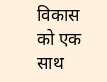विकास को एक साथ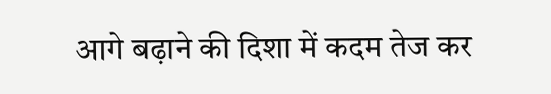आगे बढ़ाने की दिशा में कदम तेज कर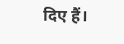दिए हैं।